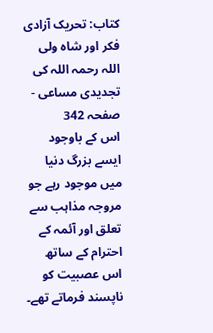کتاب: تحریک آزادی فکر اور شاہ ولی اللہ رحمہ اللہ کی تجدیدی مساعی - صفحہ 342
اس کے باوجود ایسے بزرگ دنیا میں موجود رہے جو مروجہ مذاہب سے تعلق اور آئمہ کے احترام کے ساتھ اس عصبیت کو ناپسند فرماتے تھے۔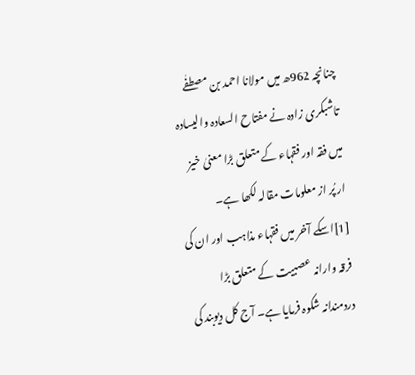چنانچہ 962ھ میں مولانا احمد بن مصطفٰے تاشبکری زادہ نے مفتاح السعادہ والیسادہ میں فقہ اور فقہاء کے متعلق بڑا معنیٰ خیز ار پُر از معلومات مقالہ لکھا ہے۔ [1]اسکے آخر میں فقہاء مذاہب اور ان کی فرقہ وارانہ عصبیت کے متعلق بڑا دردمندانہ شکوہ فرمایا ہے۔ آج کل دیوبند کی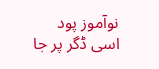نوآموز پود اسی ڈگر پر جا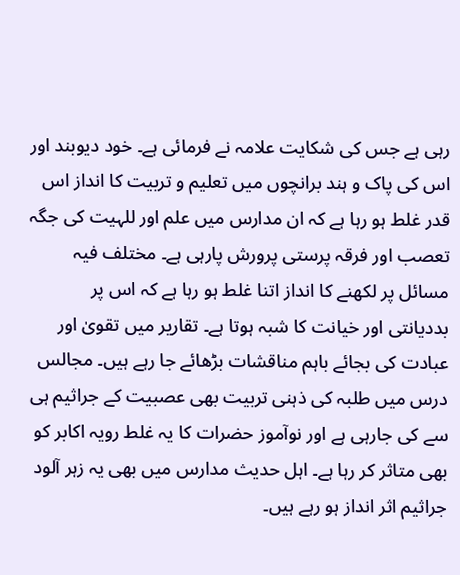رہی ہے جس کی شکایت علامہ نے فرمائی ہے۔ خود دیوبند اور اس کی پاک و ہند برانچوں میں تعلیم و تربیت کا انداز اس قدر غلط ہو رہا ہے کہ ان مدارس میں علم اور للہیت کی جگہ تعصب اور فرقہ پرستی پرورش پارہی ہے۔ مختلف فیہ مسائل پر لکھنے کا انداز اتنا غلط ہو رہا ہے کہ اس پر بددیانتی اور خیانت کا شبہ ہوتا ہے۔ تقاریر میں تقویٰ اور عبادت کی بجائے باہم مناقشات بڑھائے جا رہے ہیں۔ مجالس درس میں طلبہ کی ذہنی تربیت بھی عصبیت کے جراثیم ہی سے کی جارہی ہے اور نوآموز حضرات کا یہ غلط رویہ اکابر کو بھی متاثر کر رہا ہے۔ اہل حدیث مدارس میں بھی یہ زہر آلود جراثیم اثر انداز ہو رہے ہیں۔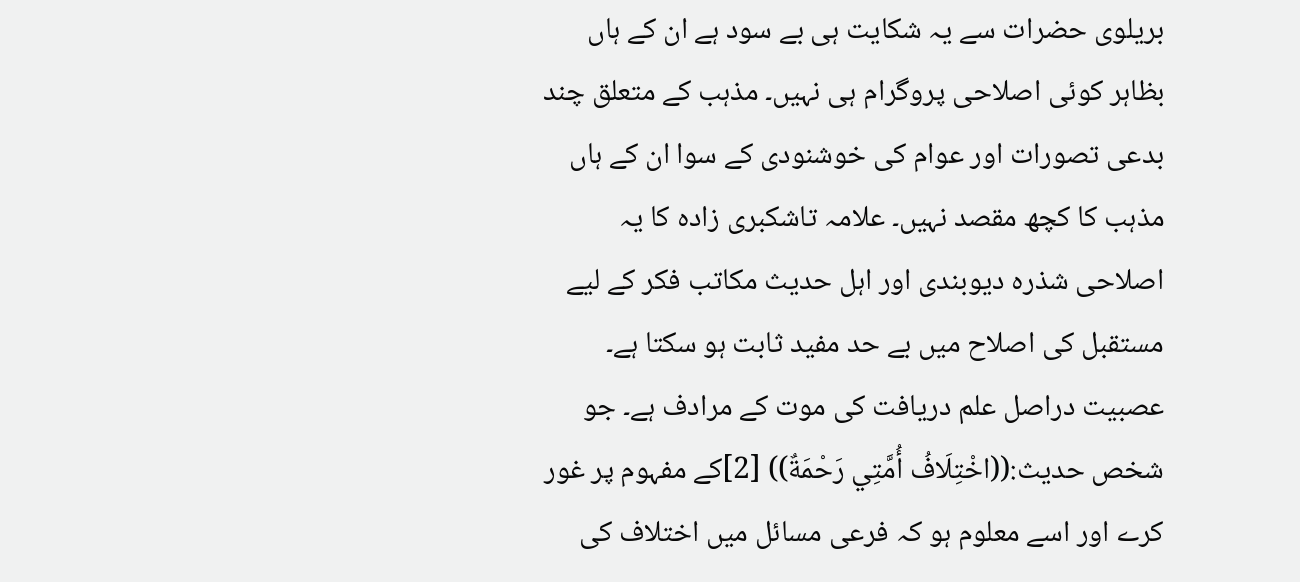بریلوی حضرات سے یہ شکایت ہی بے سود ہے ان کے ہاں بظاہر کوئی اصلاحی پروگرام ہی نہیں۔ مذہب کے متعلق چند بدعی تصورات اور عوام کی خوشنودی کے سوا ان کے ہاں مذہب کا کچھ مقصد نہیں۔ علامہ تاشکبری زادہ کا یہ اصلاحی شذرہ دیوبندی اور اہل حدیث مکاتب فکر کے لیے مستقبل کی اصلاح میں بے حد مفید ثابت ہو سکتا ہے۔ عصبیت دراصل علم دریافت کی موت کے مرادف ہے۔ جو شخص حدیث:((اخْتِلَافُ أُمَّتِي رَحْمَةٌ)) [2]کے مفہوم پر غور کرے اور اسے معلوم ہو کہ فرعی مسائل میں اختلاف کی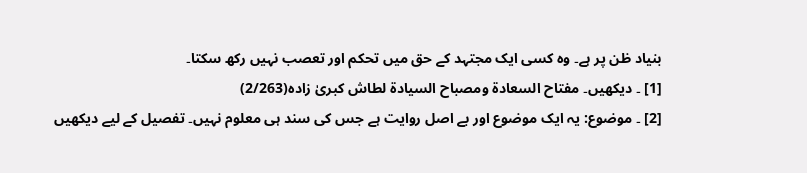بنیاد ظن پر ہے۔ وہ کسی ایک مجتہد کے حق میں تحکم اور تعصب نہیں رکھ سکتا۔
[1] ۔ دیکھیں۔ مفتاح السعادۃ ومصباح السیادۃ لطاش کبریٰ زادہ(2/263)
[2] ۔ موضوع: یہ ایک موضوع اور بے اصل روایت ہے جس کی سند ہی معلوم نہیں۔ تفصیل کے لیے دیکھیں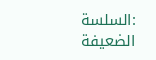:السلسة الضعيفة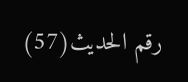رقم الحديث(57)